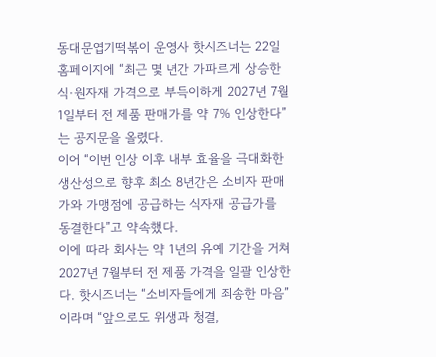동대문엽기떡볶이 운영사 핫시즈너는 22일 홈페이지에 “최근 몇 년간 가파르게 상승한 식·원자재 가격으로 부득이하게 2027년 7월 1일부터 전 제품 판매가를 약 7% 인상한다”는 공지문을 올렸다.
이어 “이번 인상 이후 내부 효율을 극대화한 생산성으로 향후 최소 8년간은 소비자 판매가와 가맹점에 공급하는 식자재 공급가를 동결한다”고 약속했다.
이에 따라 회사는 약 1년의 유예 기간을 거쳐 2027년 7월부터 전 제품 가격을 일괄 인상한다. 핫시즈너는 “소비자들에게 죄송한 마음”이라며 “앞으로도 위생과 청결,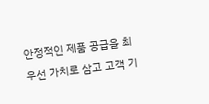안정적인 제품 공급을 최우선 가치로 삼고 고객 기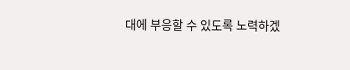대에 부응할 수 있도록 노력하겠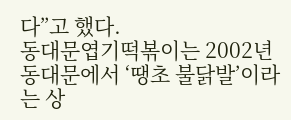다”고 했다.
동대문엽기떡볶이는 2002년 동대문에서 ‘땡초 불닭발’이라는 상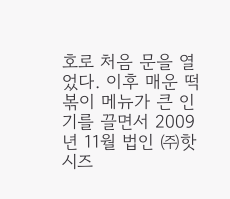호로 처음 문을 열었다. 이후 매운 떡볶이 메뉴가 큰 인기를 끌면서 2009년 11월 법인 ㈜핫시즈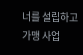너를 설립하고 가맹 사업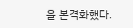을 본격화했다.